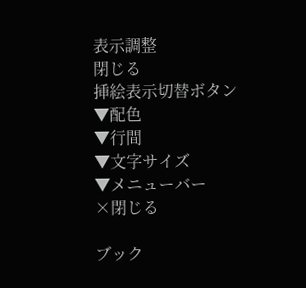表示調整
閉じる
挿絵表示切替ボタン
▼配色
▼行間
▼文字サイズ
▼メニューバー
×閉じる

ブック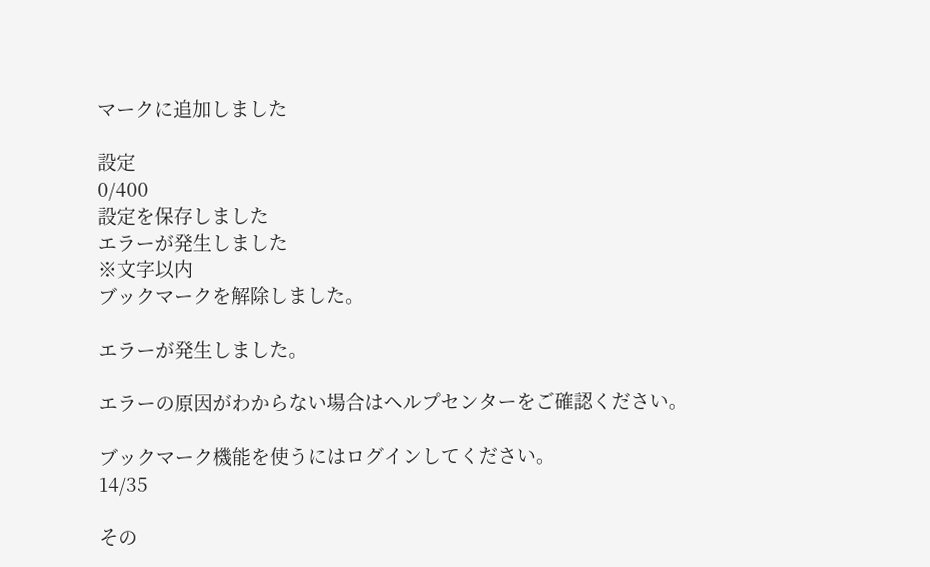マークに追加しました

設定
0/400
設定を保存しました
エラーが発生しました
※文字以内
ブックマークを解除しました。

エラーが発生しました。

エラーの原因がわからない場合はヘルプセンターをご確認ください。

ブックマーク機能を使うにはログインしてください。
14/35

その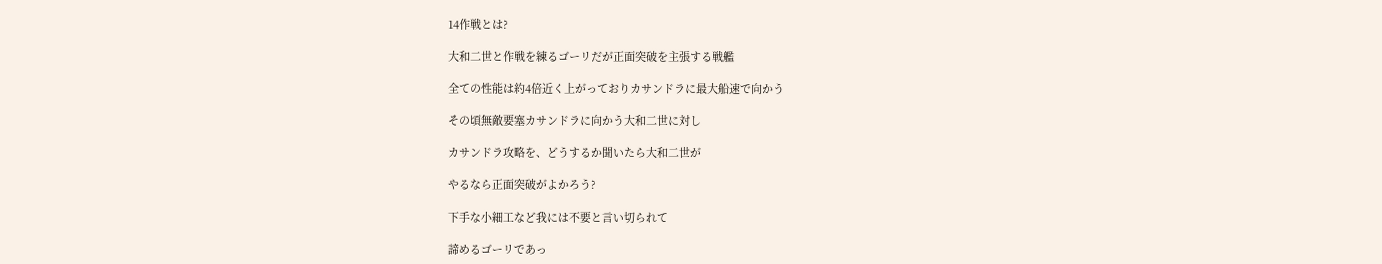14作戦とは?

大和二世と作戦を練るゴーリだが正面突破を主張する戦艦

全ての性能は約4倍近く上がっておりカサンドラに最大船速で向かう

その頃無敵要塞カサンドラに向かう大和二世に対し

カサンドラ攻略を、どうするか聞いたら大和二世が

やるなら正面突破がよかろう?

下手な小細工など我には不要と言い切られて

諦めるゴーリであっ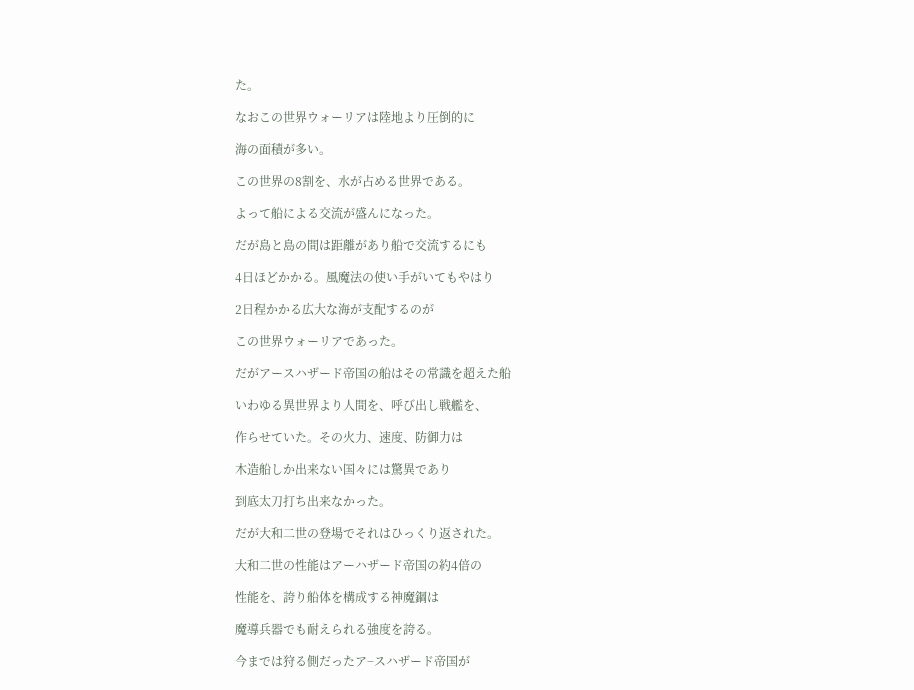た。

なおこの世界ウォーリアは陸地より圧倒的に

海の面積が多い。

この世界の8割を、水が占める世界である。

よって船による交流が盛んになった。

だが島と島の間は距離があり船で交流するにも

4日ほどかかる。風魔法の使い手がいてもやはり

2日程かかる広大な海が支配するのが

この世界ウォーリアであった。

だがアースハザード帝国の船はその常識を超えた船

いわゆる異世界より人間を、呼び出し戦艦を、

作らせていた。その火力、速度、防御力は

木造船しか出来ない国々には驚異であり

到底太刀打ち出来なかった。

だが大和二世の登場でそれはひっくり返された。

大和二世の性能はアーハザード帝国の約4倍の

性能を、誇り船体を構成する神魔鋼は

魔導兵器でも耐えられる強度を誇る。

今までは狩る側だったア−スハザード帝国が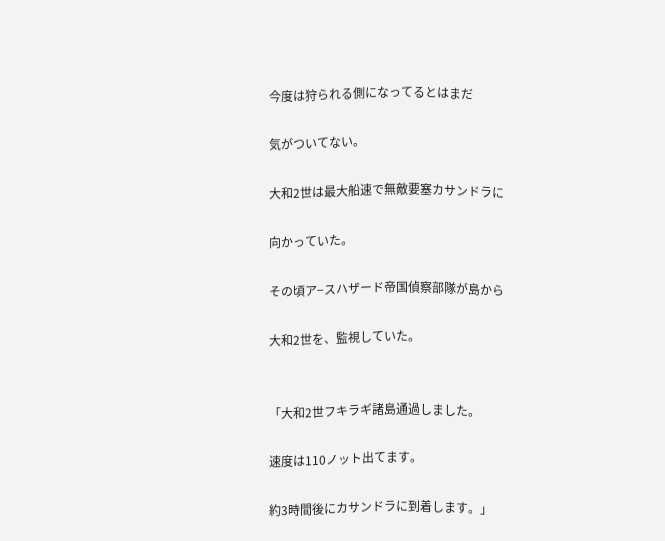今度は狩られる側になってるとはまだ

気がついてない。

大和2世は最大船速で無敵要塞カサンドラに

向かっていた。

その頃ア−スハザード帝国偵察部隊が島から

大和2世を、監視していた。


「大和2世フキラギ諸島通過しました。

速度は110ノット出てます。

約3時間後にカサンドラに到着します。」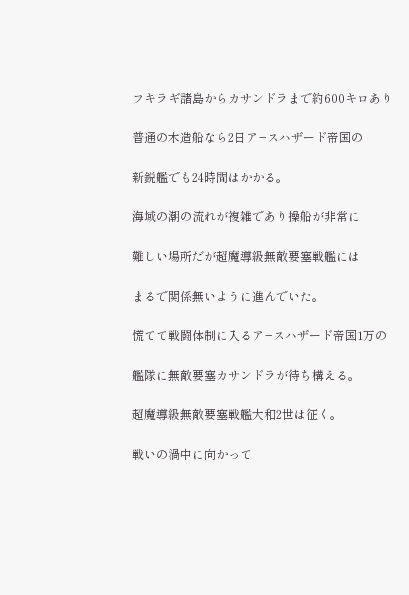フキラギ諸島からカサンドラまで約600キロあり

普通の木造船なら2日ア−スハザード帝国の

新鋭艦でも24時間はかかる。

海域の潮の流れが複雑であり操船が非常に

難しい場所だが超魔導級無敵要塞戦艦には

まるで関係無いように進んでいた。

慌てて戦闘体制に入るア−スハザード帝国1万の

艦隊に無敵要塞カサンドラが待ち構える。

超魔導級無敵要塞戦艦大和2世は征く。

戦いの渦中に向かって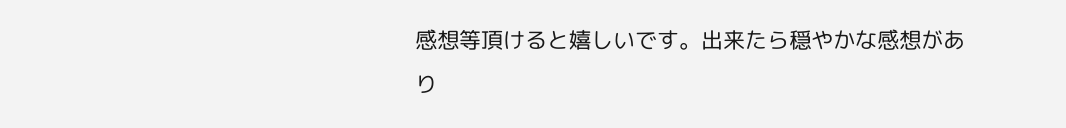感想等頂けると嬉しいです。出来たら穏やかな感想があり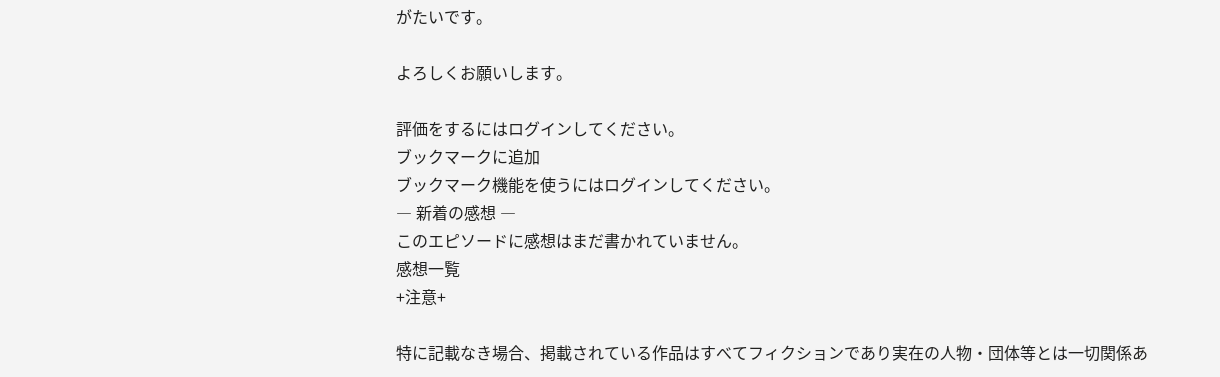がたいです。

よろしくお願いします。

評価をするにはログインしてください。
ブックマークに追加
ブックマーク機能を使うにはログインしてください。
― 新着の感想 ―
このエピソードに感想はまだ書かれていません。
感想一覧
+注意+

特に記載なき場合、掲載されている作品はすべてフィクションであり実在の人物・団体等とは一切関係あ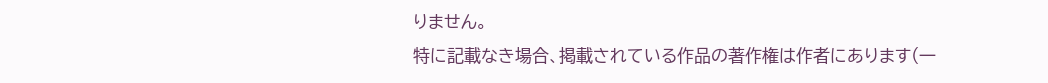りません。
特に記載なき場合、掲載されている作品の著作権は作者にあります(一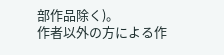部作品除く)。
作者以外の方による作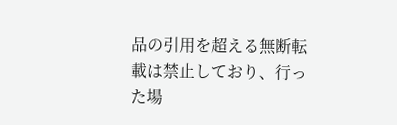品の引用を超える無断転載は禁止しており、行った場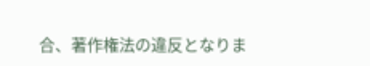合、著作権法の違反となりま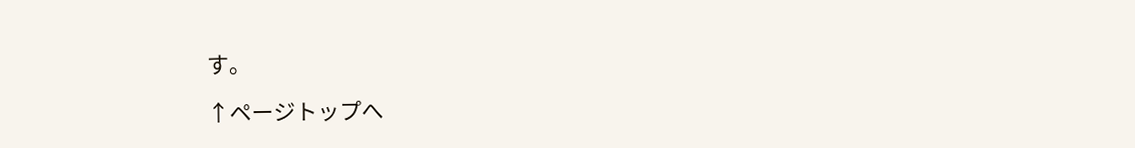す。

↑ページトップへ